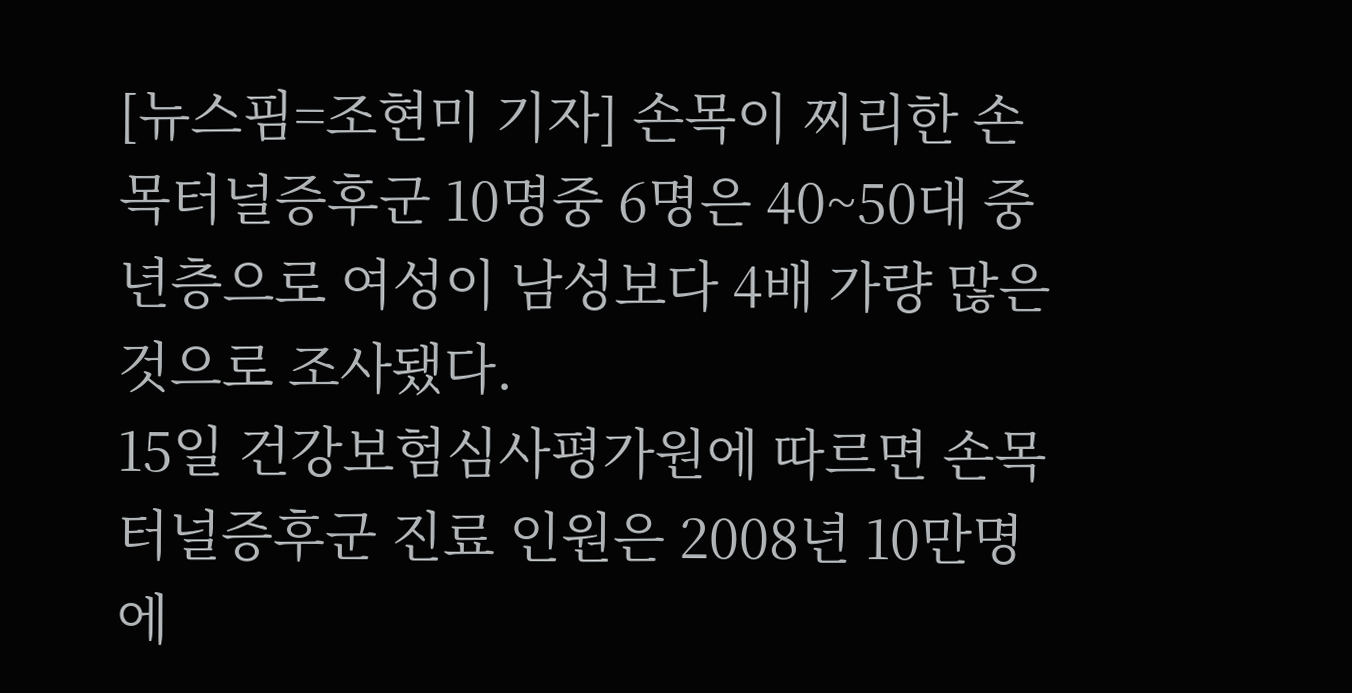[뉴스핌=조현미 기자] 손목이 찌리한 손목터널증후군 10명중 6명은 40~50대 중년층으로 여성이 남성보다 4배 가량 많은 것으로 조사됐다.
15일 건강보험심사평가원에 따르면 손목터널증후군 진료 인원은 2008년 10만명에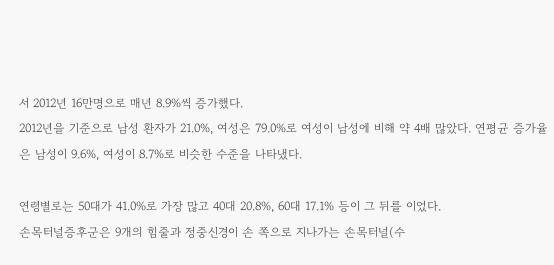서 2012년 16만명으로 매년 8.9%씩 증가했다.
2012년을 기준으로 남성 환자가 21.0%, 여성은 79.0%로 여성이 남성에 비해 약 4배 많았다. 연평균 증가율은 남성이 9.6%, 여성이 8.7%로 비슷한 수준을 나타냈다.

연령별로는 50대가 41.0%로 가장 많고 40대 20.8%, 60대 17.1% 등이 그 뒤를 이었다.
손목터널증후군은 9개의 힘줄과 정중신경이 손 쪽으로 지나가는 손목터널(수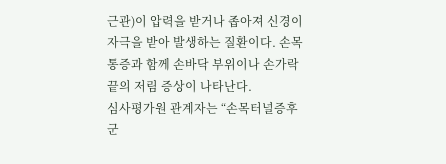근관)이 압력을 받거나 좁아져 신경이 자극을 받아 발생하는 질환이다. 손목 통증과 함께 손바닥 부위이나 손가락 끝의 저림 증상이 나타난다.
심사평가원 관계자는 “손목터널증후군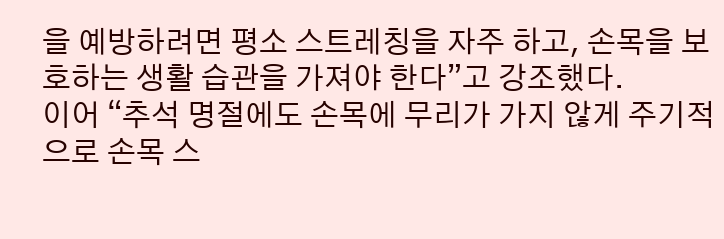을 예방하려면 평소 스트레칭을 자주 하고, 손목을 보호하는 생활 습관을 가져야 한다”고 강조했다.
이어 “추석 명절에도 손목에 무리가 가지 않게 주기적으로 손목 스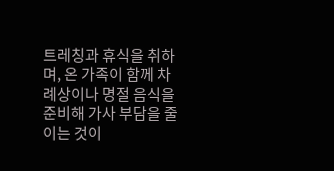트레칭과 휴식을 취하며, 온 가족이 함께 차례상이나 명절 음식을 준비해 가사 부담을 줄이는 것이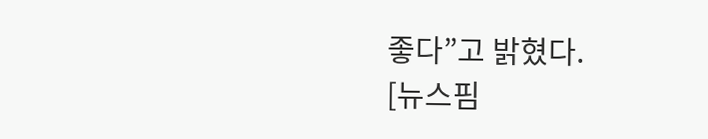좋다”고 밝혔다.
[뉴스핌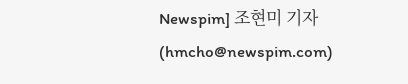Newspim] 조현미 기자 (hmcho@newspim.com)